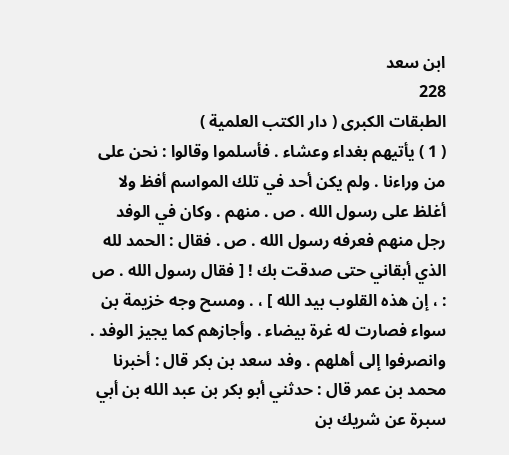ابن سعد
228
الطبقات الكبرى ( دار الكتب العلمية )
( 1 ) يأتيهم بغداء وعشاء . فأسلموا وقالوا : نحن على من وراءنا . ولم يكن أحد في تلك المواسم أفظ ولا أغلظ على رسول الله . ص . منهم . وكان في الوفد رجل منهم فعرفه رسول الله . ص . فقال : الحمد لله الذي أبقاني حتى صدقت بك ! [ فقال رسول الله . ص : ، إن هذه القلوب بيد الله ] ، . ومسح وجه خزيمة بن سواء فصارت له غرة بيضاء . وأجازهم كما يجيز الوفد . وانصرفوا إلى أهلهم . وفد سعد بن بكر قال : أخبرنا محمد بن عمر قال : حدثني أبو بكر بن عبد الله بن أبي سبرة عن شريك بن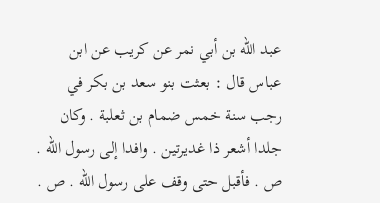عبد الله بن أبي نمر عن كريب عن ابن عباس قال : بعثت بنو سعد بن بكر في رجب سنة خمس ضمام بن ثعلبة . وكان جلدا أشعر ذا غديرتين . وافدا إلى رسول الله . ص . فأقبل حتى وقف على رسول الله . ص .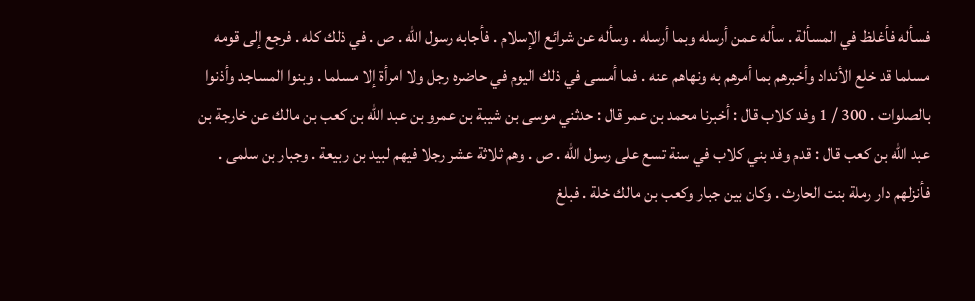فسأله فأغلظ في المسألة . سأله عمن أرسله وبما أرسله . وسأله عن شرائع الإسلام . فأجابه رسول الله . ص . في ذلك كله . فرجع إلى قومه مسلما قد خلع الأنداد وأخبرهم بما أمرهم به ونهاهم عنه . فما أمسى في ذلك اليوم في حاضره رجل ولا امرأة إلا مسلما . وبنوا المساجد وأذنوا بالصلوات . 300 / 1 وفد كلاب قال : أخبرنا محمد بن عمر قال : حدثني موسى بن شيبة بن عمرو بن عبد الله بن كعب بن مالك عن خارجة بن عبد الله بن كعب قال : قدم وفد بني كلاب في سنة تسع على رسول الله . ص . وهم ثلاثة عشر رجلا فيهم لبيد بن ربيعة . وجبار بن سلمى . فأنزلهم دار رملة بنت الحارث . وكان بين جبار وكعب بن مالك خلة . فبلغ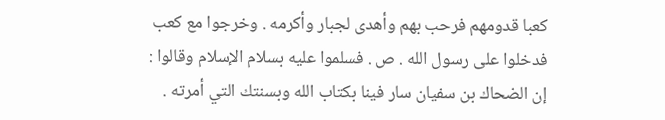كعبا قدومهم فرحب بهم وأهدى لجبار وأكرمه . وخرجوا مع كعب فدخلوا على رسول الله . ص . فسلموا عليه بسلام الإسلام وقالوا : إن الضحاك بن سفيان سار فينا بكتاب الله وبسنتك التي أمرته .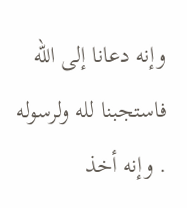وإنه دعانا إلى الله فاستجبنا لله ولرسوله . وإنه أخذ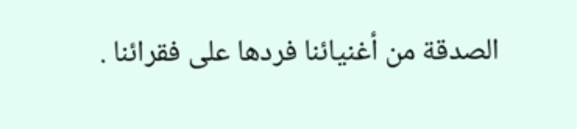الصدقة من أغنيائنا فردها على فقرائنا .